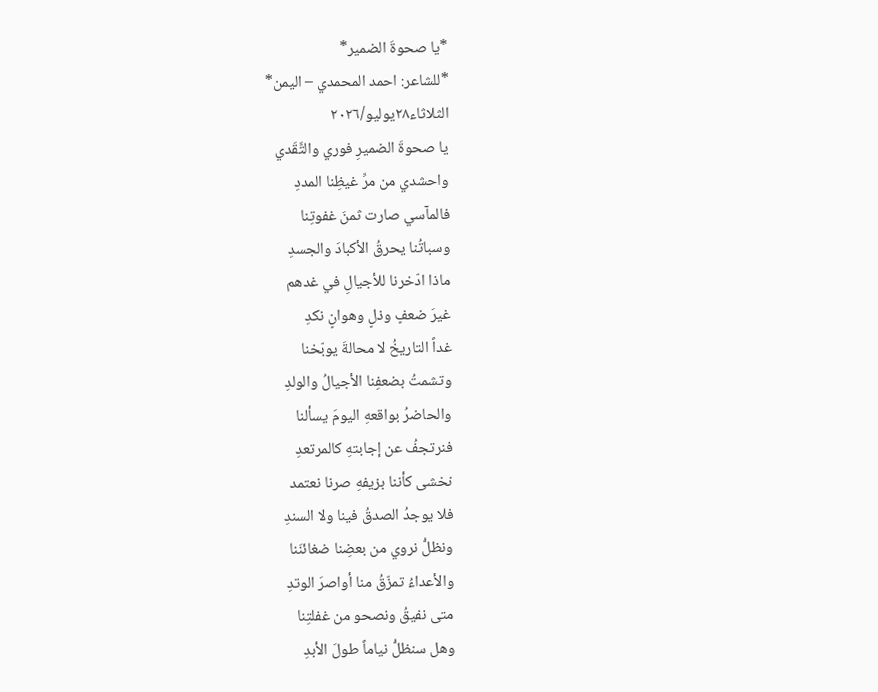*يا صحوةَ الضمير*
*للشاعر: احمد المحمدي – اليمن*
الثلاثاء٢٨يوليو/٢٠٢٦
يا صحوةَ الضميرِ فوري والتَّقَدي
واحشدي من مرِّ غيظِنا المددِ
فالمآسي صارت ثمنَ غفوتِنا
وسباتُنا يحرقُ الأكبادَ والجسدِ
ماذا ادّخرنا للأجيالِ في غدهم
غيرَ ضعفٍ وذلٍ وهوانٍ نكدِ
غداً التاريخُ لا محالةَ يوبّخنا
وتشمتُ بضعفِنا الأجيالُ والولدِ
والحاضرُ بواقعهِ اليومَ يسألنا
فنرتجفُ عن إجابتهِ كالمرتعدِ
نخشى كأننا بزيفهِ صرنا نعتمد
فلا يوجدُ الصدقُ فينا ولا السندِ
ونظلُّ نروي من بعضِنا ضغائنَنا
والأعداءُ تمزّقُ منا أواصرَ الوتدِ
متى نفيقُ ونصحو من غفلتِنا
وهل سنظلُّ نياماً طولَ الأبدِ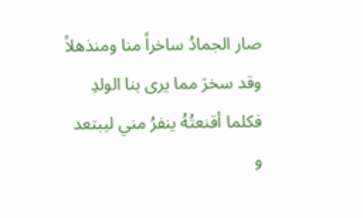صار الجمادُ ساخراً منا ومنذهلاً
وقد سخرَ مما يرى بنا الولدِ
فكلما أقنعتُهُ ينفرُ مني ليبتعد
و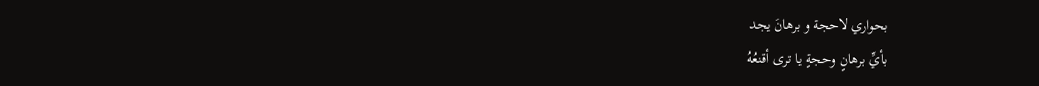بحواري لاحجة و برهانَ يجد
بأيِّ برهانٍ وحجةٍ يا ترى أقنعُهُ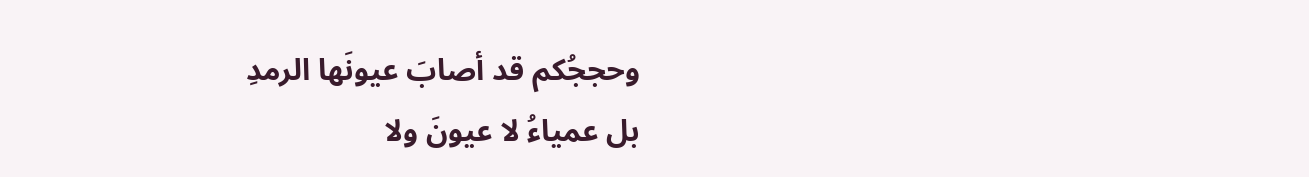وحججُكم قد أصابَ عيونَها الرمدِ
بل عمياءُ لا عيونَ ولا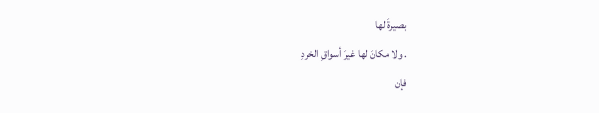بصيرةَ لها
. ولا مكانَ لها غيرَ أسواقِ الخردِ
فإن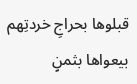قبلوها بحراجِ خردتِهم
بيعواها بثمنٍ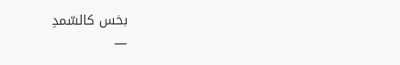بخس كالسّمدِ
—